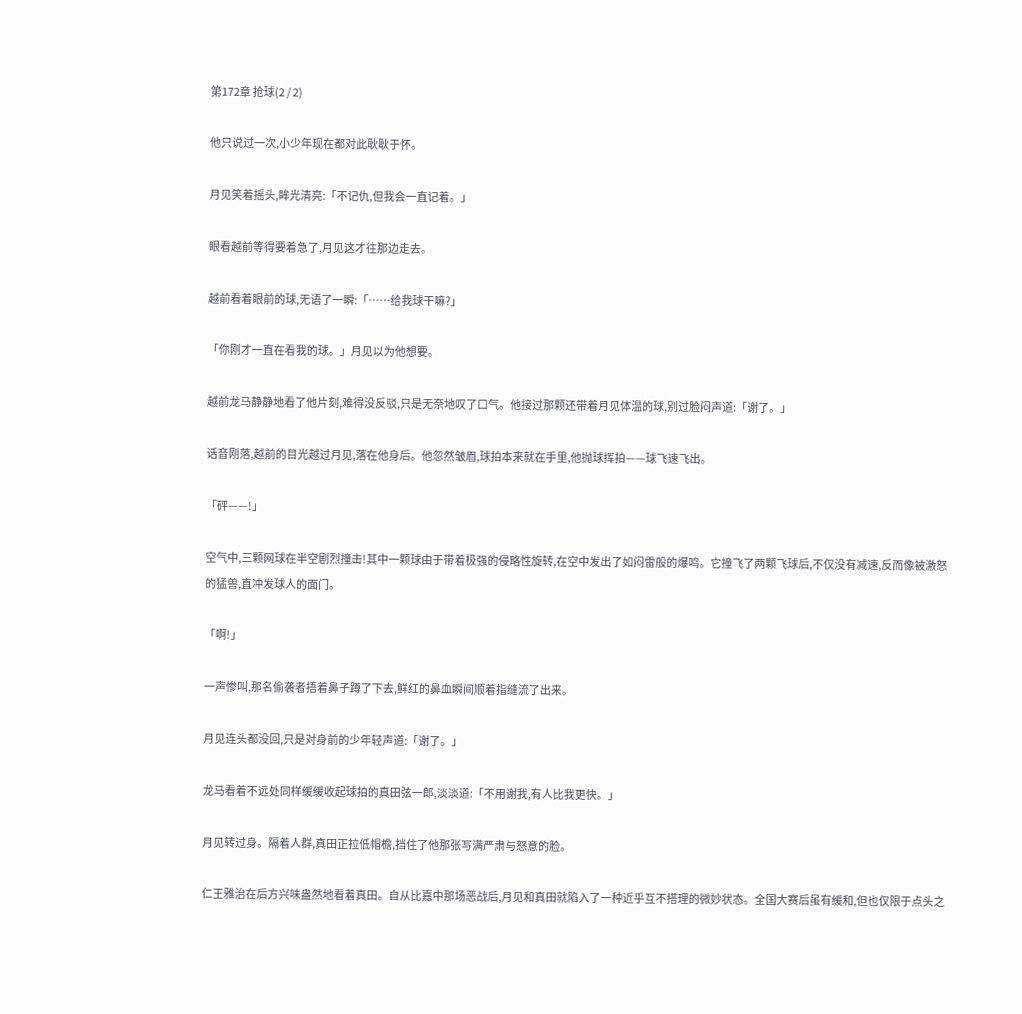第172章 抢球(2 / 2)

他只说过一次,小少年现在都对此耿耿于怀。

月见笑着摇头,眸光清亮:「不记仇,但我会一直记着。」

眼看越前等得要着急了,月见这才往那边走去。

越前看着眼前的球,无语了一瞬:「……给我球干嘛?」

「你刚才一直在看我的球。」月见以为他想要。

越前龙马静静地看了他片刻,难得没反驳,只是无奈地叹了口气。他接过那颗还带着月见体温的球,别过脸闷声道:「谢了。」

话音刚落,越前的目光越过月见,落在他身后。他忽然皱眉,球拍本来就在手里,他抛球挥拍——球飞速飞出。

「砰——!」

空气中,三颗网球在半空剧烈撞击!其中一颗球由于带着极强的侵略性旋转,在空中发出了如闷雷般的爆鸣。它撞飞了两颗飞球后,不仅没有减速,反而像被激怒的猛兽,直冲发球人的面门。

「啊!」

一声惨叫,那名偷袭者捂着鼻子蹲了下去,鲜红的鼻血瞬间顺着指缝流了出来。

月见连头都没回,只是对身前的少年轻声道:「谢了。」

龙马看着不远处同样缓缓收起球拍的真田弦一郎,淡淡道:「不用谢我,有人比我更快。」

月见转过身。隔着人群,真田正拉低帽檐,挡住了他那张写满严肃与怒意的脸。

仁王雅治在后方兴味盎然地看着真田。自从比嘉中那场恶战后,月见和真田就陷入了一种近乎互不搭理的微妙状态。全国大赛后虽有缓和,但也仅限于点头之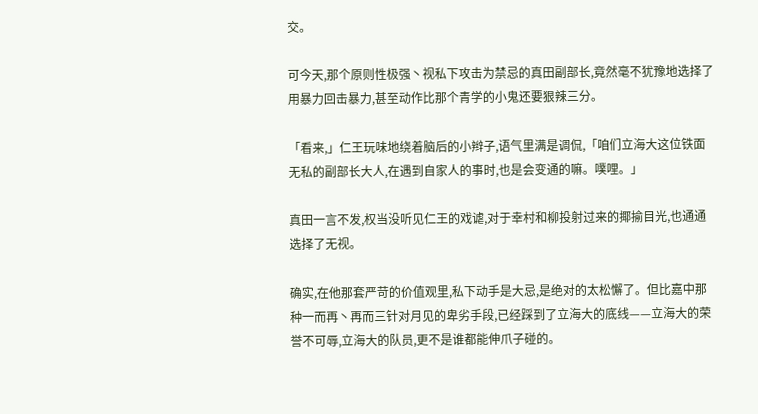交。

可今天,那个原则性极强丶视私下攻击为禁忌的真田副部长,竟然毫不犹豫地选择了用暴力回击暴力,甚至动作比那个青学的小鬼还要狠辣三分。

「看来,」仁王玩味地绕着脑后的小辫子,语气里满是调侃,「咱们立海大这位铁面无私的副部长大人,在遇到自家人的事时,也是会变通的嘛。噗哩。」

真田一言不发,权当没听见仁王的戏谑,对于幸村和柳投射过来的揶揄目光,也通通选择了无视。

确实,在他那套严苛的价值观里,私下动手是大忌,是绝对的太松懈了。但比嘉中那种一而再丶再而三针对月见的卑劣手段,已经踩到了立海大的底线——立海大的荣誉不可辱,立海大的队员,更不是谁都能伸爪子碰的。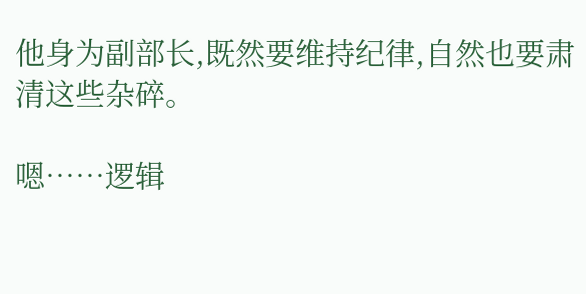他身为副部长,既然要维持纪律,自然也要肃清这些杂碎。

嗯……逻辑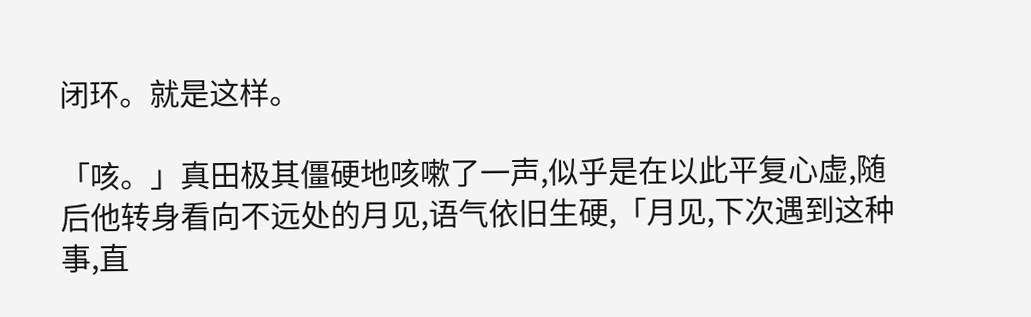闭环。就是这样。

「咳。」真田极其僵硬地咳嗽了一声,似乎是在以此平复心虚,随后他转身看向不远处的月见,语气依旧生硬,「月见,下次遇到这种事,直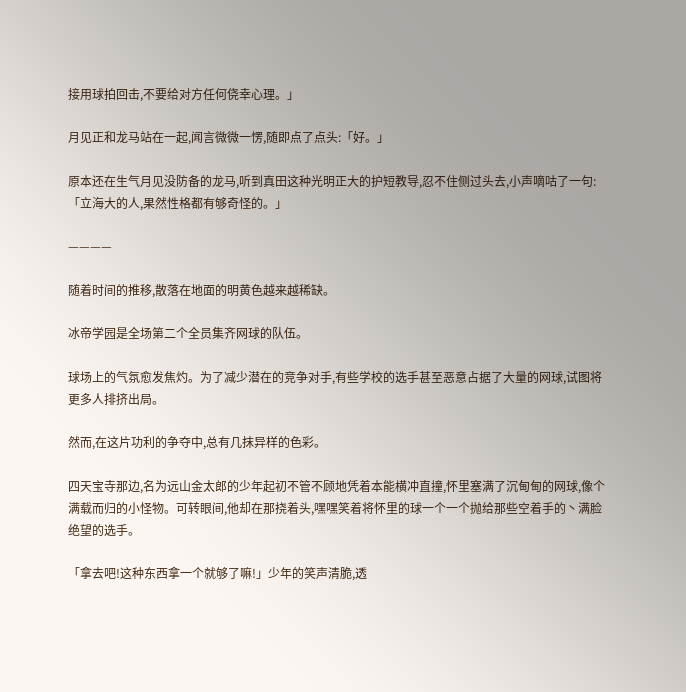接用球拍回击,不要给对方任何侥幸心理。」

月见正和龙马站在一起,闻言微微一愣,随即点了点头:「好。」

原本还在生气月见没防备的龙马,听到真田这种光明正大的护短教导,忍不住侧过头去,小声嘀咕了一句:「立海大的人,果然性格都有够奇怪的。」

————

随着时间的推移,散落在地面的明黄色越来越稀缺。

冰帝学园是全场第二个全员集齐网球的队伍。

球场上的气氛愈发焦灼。为了减少潜在的竞争对手,有些学校的选手甚至恶意占据了大量的网球,试图将更多人排挤出局。

然而,在这片功利的争夺中,总有几抹异样的色彩。

四天宝寺那边,名为远山金太郎的少年起初不管不顾地凭着本能横冲直撞,怀里塞满了沉甸甸的网球,像个满载而归的小怪物。可转眼间,他却在那挠着头,嘿嘿笑着将怀里的球一个一个抛给那些空着手的丶满脸绝望的选手。

「拿去吧!这种东西拿一个就够了嘛!」少年的笑声清脆,透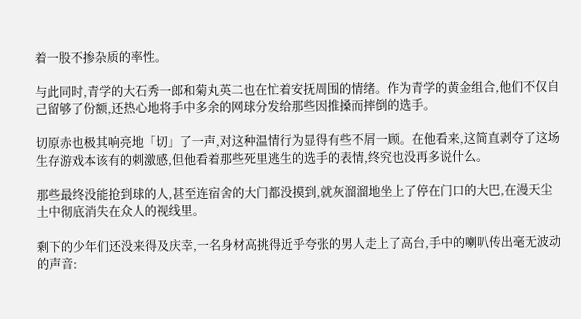着一股不掺杂质的率性。

与此同时,青学的大石秀一郎和菊丸英二也在忙着安抚周围的情绪。作为青学的黄金组合,他们不仅自己留够了份额,还热心地将手中多余的网球分发给那些因推搡而摔倒的选手。

切原赤也极其响亮地「切」了一声,对这种温情行为显得有些不屑一顾。在他看来,这简直剥夺了这场生存游戏本该有的刺激感,但他看着那些死里逃生的选手的表情,终究也没再多说什么。

那些最终没能抢到球的人,甚至连宿舍的大门都没摸到,就灰溜溜地坐上了停在门口的大巴,在漫天尘土中彻底消失在众人的视线里。

剩下的少年们还没来得及庆幸,一名身材高挑得近乎夸张的男人走上了高台,手中的喇叭传出毫无波动的声音: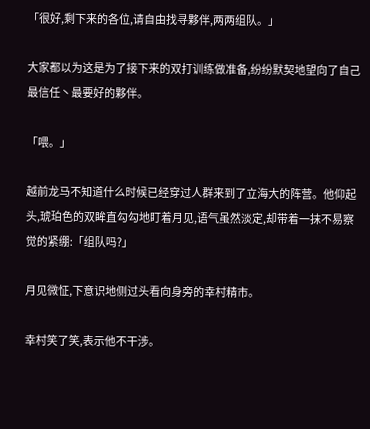「很好,剩下来的各位,请自由找寻夥伴,两两组队。」

大家都以为这是为了接下来的双打训练做准备,纷纷默契地望向了自己最信任丶最要好的夥伴。

「喂。」

越前龙马不知道什么时候已经穿过人群来到了立海大的阵营。他仰起头,琥珀色的双眸直勾勾地盯着月见,语气虽然淡定,却带着一抹不易察觉的紧绷:「组队吗?」

月见微怔,下意识地侧过头看向身旁的幸村精市。

幸村笑了笑,表示他不干涉。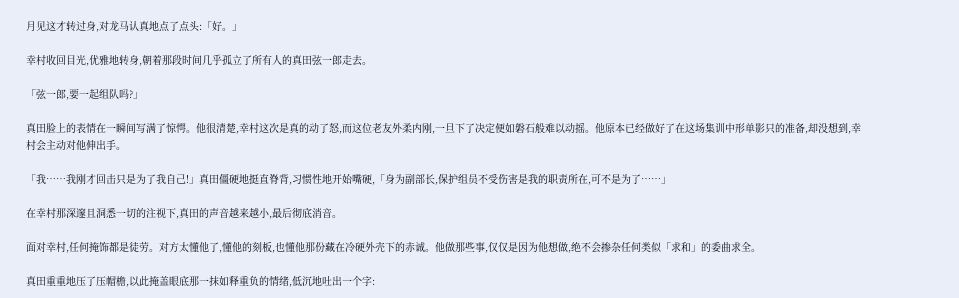月见这才转过身,对龙马认真地点了点头:「好。」

幸村收回目光,优雅地转身,朝着那段时间几乎孤立了所有人的真田弦一郎走去。

「弦一郎,要一起组队吗?」

真田脸上的表情在一瞬间写满了惊愕。他很清楚,幸村这次是真的动了怒,而这位老友外柔内刚,一旦下了决定便如磐石般难以动摇。他原本已经做好了在这场集训中形单影只的准备,却没想到,幸村会主动对他伸出手。

「我……我刚才回击只是为了我自己!」真田僵硬地挺直脊背,习惯性地开始嘴硬,「身为副部长,保护组员不受伤害是我的职责所在,可不是为了……」

在幸村那深邃且洞悉一切的注视下,真田的声音越来越小,最后彻底消音。

面对幸村,任何掩饰都是徒劳。对方太懂他了,懂他的刻板,也懂他那份藏在冷硬外壳下的赤诚。他做那些事,仅仅是因为他想做,绝不会掺杂任何类似「求和」的委曲求全。

真田重重地压了压帽檐,以此掩盖眼底那一抹如释重负的情绪,低沉地吐出一个字: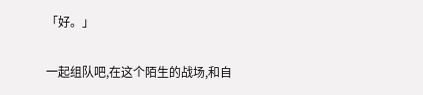「好。」

一起组队吧,在这个陌生的战场,和自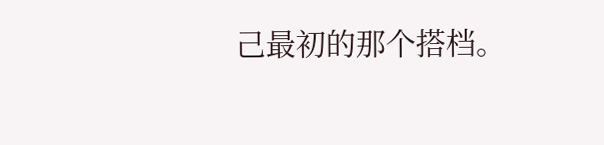己最初的那个搭档。